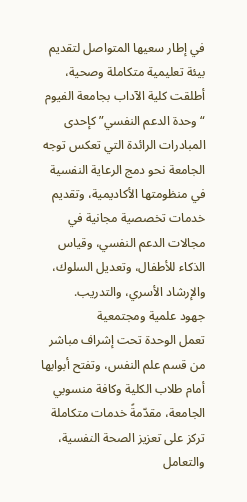في إطار سعيها المتواصل لتقديم بيئة تعليمية متكاملة وصحية، أطلقت كلية الآداب بجامعة الفيوم “وحدة الدعم النفسي” كإحدى المبادرات الرائدة التي تعكس توجه الجامعة نحو دمج الرعاية النفسية في منظومتها الأكاديمية، وتقديم خدمات تخصصية مجانية في مجالات الدعم النفسي، وقياس الذكاء للأطفال، وتعديل السلوك، والإرشاد الأسري، والتدريب.
جهود علمية ومجتمعية
تعمل الوحدة تحت إشراف مباشر من قسم علم النفس، وتفتح أبوابها أمام طلاب الكلية وكافة منسوبي الجامعة، مقدّمةً خدمات متكاملة تركز على تعزيز الصحة النفسية، والتعامل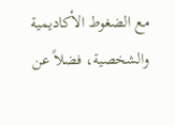مع الضغوط الأكاديمية والشخصية، فضلاً عن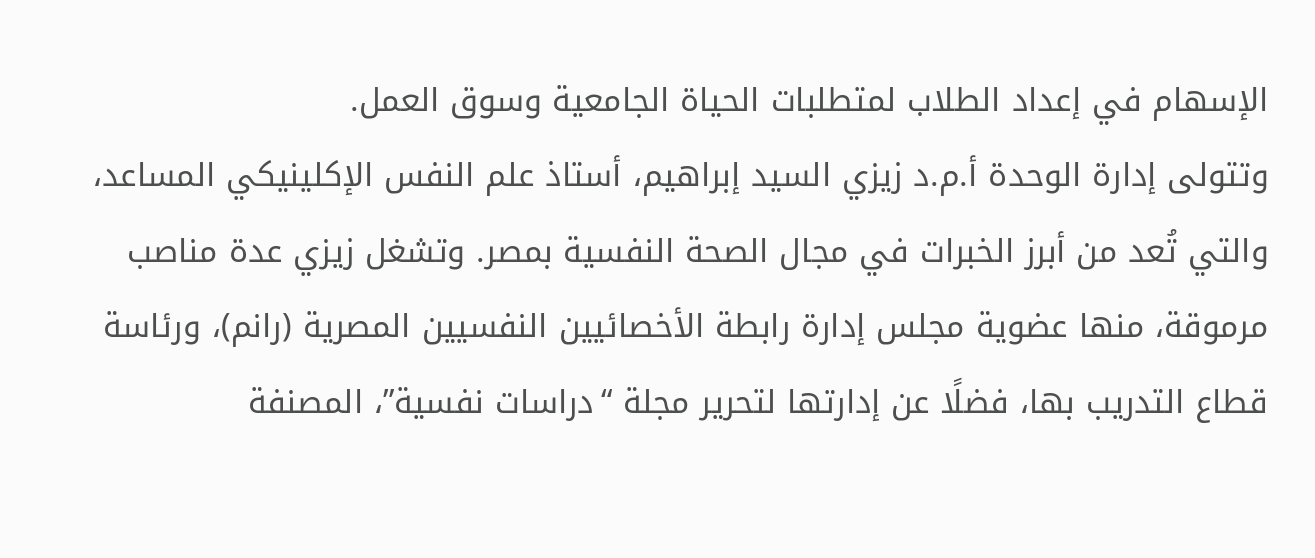الإسهام في إعداد الطلاب لمتطلبات الحياة الجامعية وسوق العمل.
وتتولى إدارة الوحدة أ.م.د زيزي السيد إبراهيم، أستاذ علم النفس الإكلينيكي المساعد، والتي تُعد من أبرز الخبرات في مجال الصحة النفسية بمصر. وتشغل زيزي عدة مناصب مرموقة، منها عضوية مجلس إدارة رابطة الأخصائيين النفسيين المصرية (رانم)، ورئاسة قطاع التدريب بها، فضلًا عن إدارتها لتحرير مجلة “دراسات نفسية”، المصنفة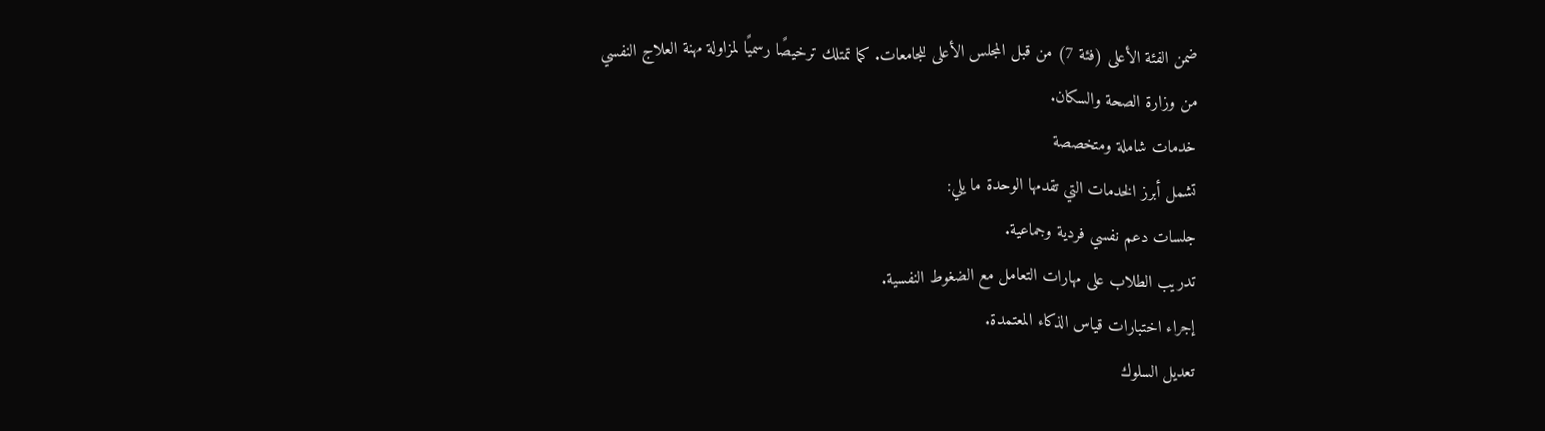ضمن الفئة الأعلى (فئة 7) من قبل المجلس الأعلى للجامعات. كما تمتلك ترخيصًا رسميًا لمزاولة مهنة العلاج النفسي من وزارة الصحة والسكان.
خدمات شاملة ومتخصصة
تشمل أبرز الخدمات التي تقدمها الوحدة ما يلي:
جلسات دعم نفسي فردية وجماعية.
تدريب الطلاب على مهارات التعامل مع الضغوط النفسية.
إجراء اختبارات قياس الذكاء المعتمدة.
تعديل السلوك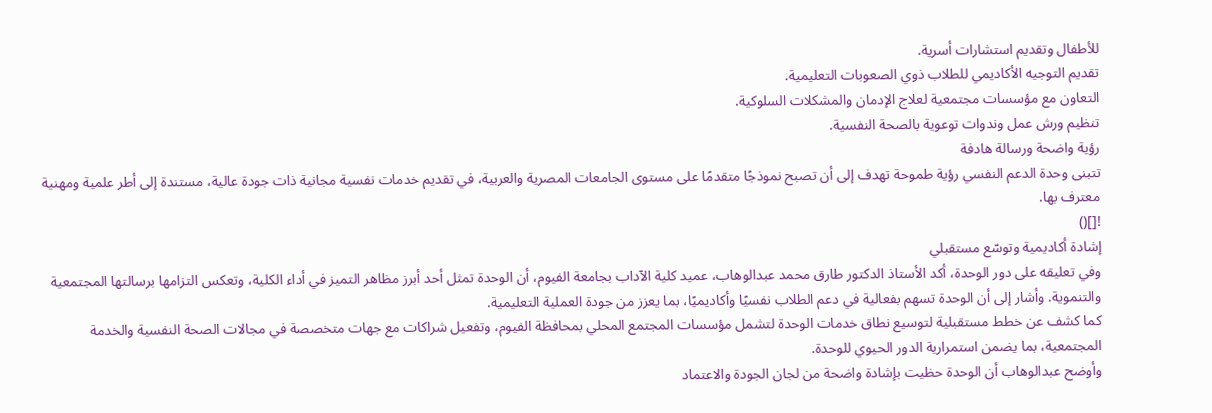للأطفال وتقديم استشارات أسرية.
تقديم التوجيه الأكاديمي للطلاب ذوي الصعوبات التعليمية.
التعاون مع مؤسسات مجتمعية لعلاج الإدمان والمشكلات السلوكية.
تنظيم ورش عمل وندوات توعوية بالصحة النفسية.
رؤية واضحة ورسالة هادفة
تتبنى وحدة الدعم النفسي رؤية طموحة تهدف إلى أن تصبح نموذجًا متقدمًا على مستوى الجامعات المصرية والعربية، في تقديم خدمات نفسية مجانية ذات جودة عالية، مستندة إلى أطر علمية ومهنية معترف بها.
![]()
إشادة أكاديمية وتوسّع مستقبلي
وفي تعليقه على دور الوحدة، أكد الأستاذ الدكتور طارق محمد عبدالوهاب، عميد كلية الآداب بجامعة الفيوم، أن الوحدة تمثل أحد أبرز مظاهر التميز في أداء الكلية، وتعكس التزامها برسالتها المجتمعية والتنموية. وأشار إلى أن الوحدة تسهم بفعالية في دعم الطلاب نفسيًا وأكاديميًا، بما يعزز من جودة العملية التعليمية.
كما كشف عن خطط مستقبلية لتوسيع نطاق خدمات الوحدة لتشمل مؤسسات المجتمع المحلي بمحافظة الفيوم، وتفعيل شراكات مع جهات متخصصة في مجالات الصحة النفسية والخدمة المجتمعية، بما يضمن استمرارية الدور الحيوي للوحدة.
وأوضح عبدالوهاب أن الوحدة حظيت بإشادة واضحة من لجان الجودة والاعتماد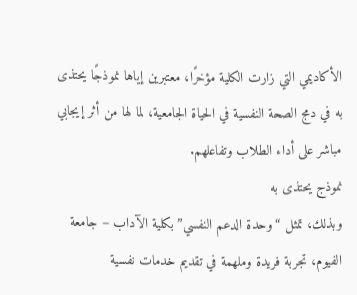الأكاديمي التي زارت الكلية مؤخرًا، معتبرين إياها نموذجًا يحتذى به في دمج الصحة النفسية في الحياة الجامعية، لما لها من أثر إيجابي مباشر على أداء الطلاب وتفاعلهم.
نموذج يحتذى به
وبذلك، تمثل “وحدة الدعم النفسي” بكلية الآداب – جامعة الفيوم، تجربة فريدة وملهمة في تقديم خدمات نفسية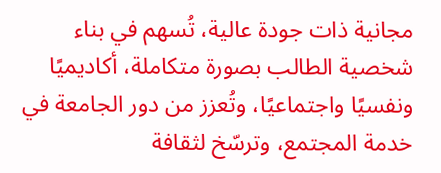مجانية ذات جودة عالية، تُسهم في بناء شخصية الطالب بصورة متكاملة، أكاديميًا ونفسيًا واجتماعيًا، وتُعزز من دور الجامعة في خدمة المجتمع، وترسّخ لثقافة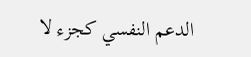الدعم النفسي كجزء لا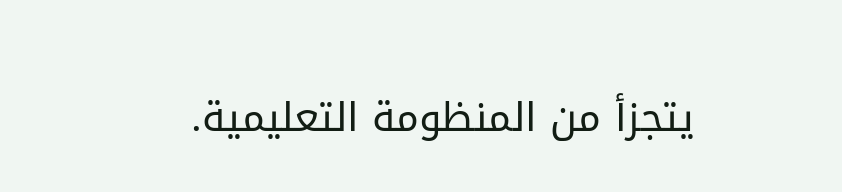يتجزأ من المنظومة التعليمية.